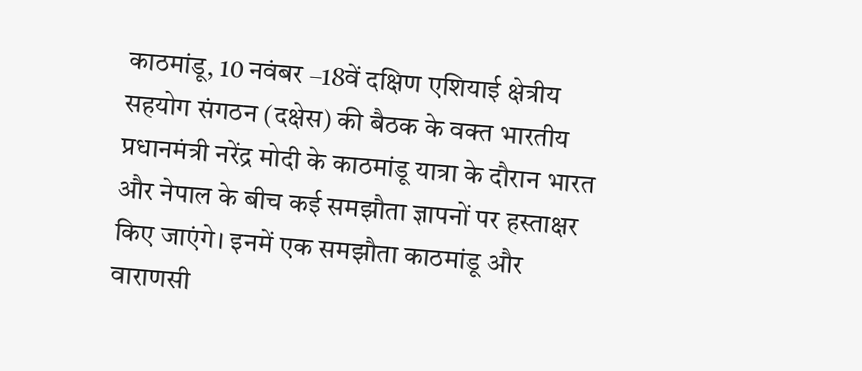काठमांडू, 10 नवंबर –18वें दक्षिण एशियाई क्षेत्रीय सहयोग संगठन (दक्षेस) की बैठक के वक्त भारतीय प्रधानमंत्री नरेंद्र मोदी के काठमांडू यात्रा के दौरान भारत और नेपाल के बीच कई समझौता ज्ञापनों पर हस्ताक्षर किए जाएंगे। इनमें एक समझौता काठमांडू और वाराणसी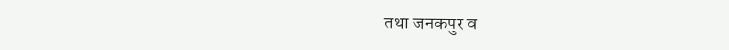तथा जनकपुर व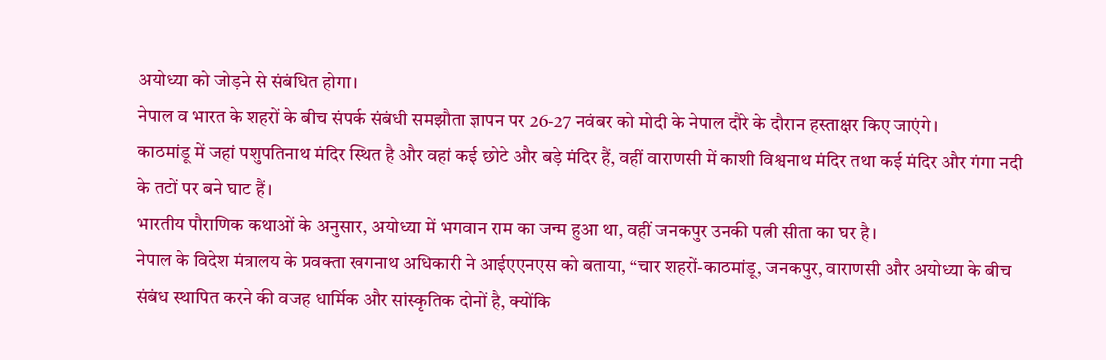अयोध्या को जोड़ने से संबंधित होगा।
नेपाल व भारत के शहरों के बीच संपर्क संबंधी समझौता ज्ञापन पर 26-27 नवंबर को मोदी के नेपाल दौरे के दौरान हस्ताक्षर किए जाएंगे।
काठमांडू में जहां पशुपतिनाथ मंदिर स्थित है और वहां कई छोटे और बड़े मंदिर हैं, वहीं वाराणसी में काशी विश्वनाथ मंदिर तथा कई मंदिर और गंगा नदी के तटों पर बने घाट हैं।
भारतीय पौराणिक कथाओं के अनुसार, अयोध्या में भगवान राम का जन्म हुआ था, वहीं जनकपुर उनकी पत्नी सीता का घर है।
नेपाल के विदेश मंत्रालय के प्रवक्ता खगनाथ अधिकारी ने आईएएनएस को बताया, “चार शहरों-काठमांडू, जनकपुर, वाराणसी और अयोध्या के बीच संबंध स्थापित करने की वजह धार्मिक और सांस्कृतिक दोनों है, क्योंकि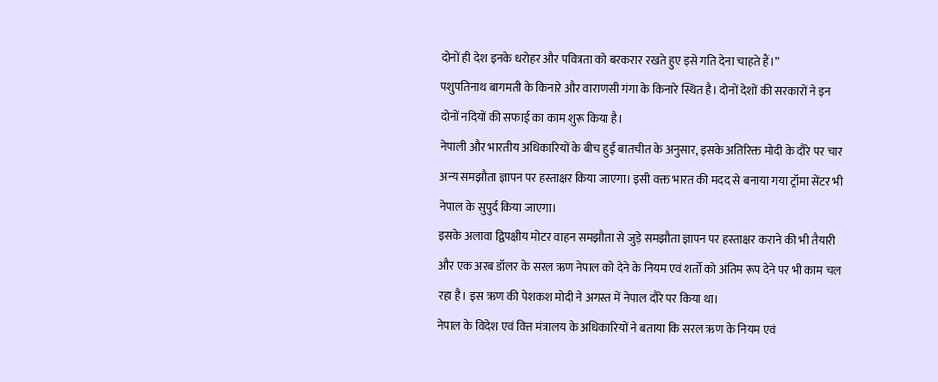दोनों ही देश इनके धरोहर और पवित्रता को बरकरार रखते हुए इसे गति देना चाहते हैं।”
पशुपतिनाथ बागमती के किनारे और वाराणसी गंगा के किनारे स्थित है। दोनों देशों की सरकारों ने इन दोनों नदियों की सफाई का काम शुरू किया है।
नेपाली और भारतीय अधिकारियों के बीच हुई बातचीत के अनुसार, इसके अतिरिक्त मोदी के दौरे पर चार अन्य समझौता ज्ञापन पर हस्ताक्षर किया जाएगा। इसी वक्त भारत की मदद से बनाया गया ट्रॉमा सेंटर भी नेपाल के सुपुर्द किया जाएगा।
इसके अलावा द्विपक्षीय मोटर वाहन समझौता से जुड़े समझौता ज्ञापन पर हस्ताक्षर कराने की भी तैयारी और एक अरब डॉलर के सरल ऋण नेपाल को देने के नियम एवं शर्तो को अंतिम रूप देने पर भी काम चल रहा है। इस ऋण की पेशकश मोदी ने अगस्त में नेपाल दौरे पर किया था।
नेपाल के विदेश एवं वित्त मंत्रालय के अधिकारियों ने बताया कि सरल ऋण के नियम एवं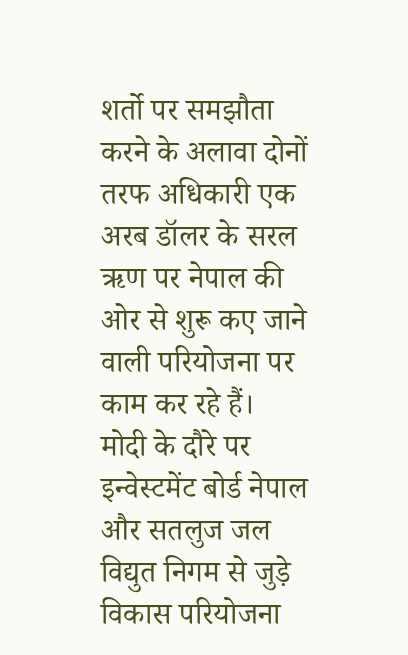शर्तो पर समझौता करने के अलावा दोनों तरफ अधिकारी एक अरब डॉलर के सरल ऋण पर नेपाल की ओर से शुरू कए जाने वाली परियोजना पर काम कर रहे हैं।
मोदी के दौरे पर इन्वेस्टमेंट बोर्ड नेपाल और सतलुज जल विद्युत निगम से जुड़े विकास परियोजना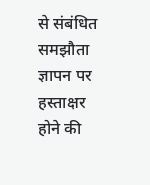से संबंधित समझौता ज्ञापन पर हस्ताक्षर होने की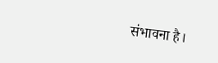संभावना है।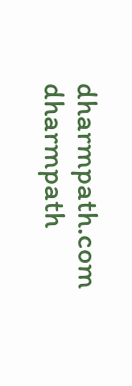dharmpath.com dharmpath